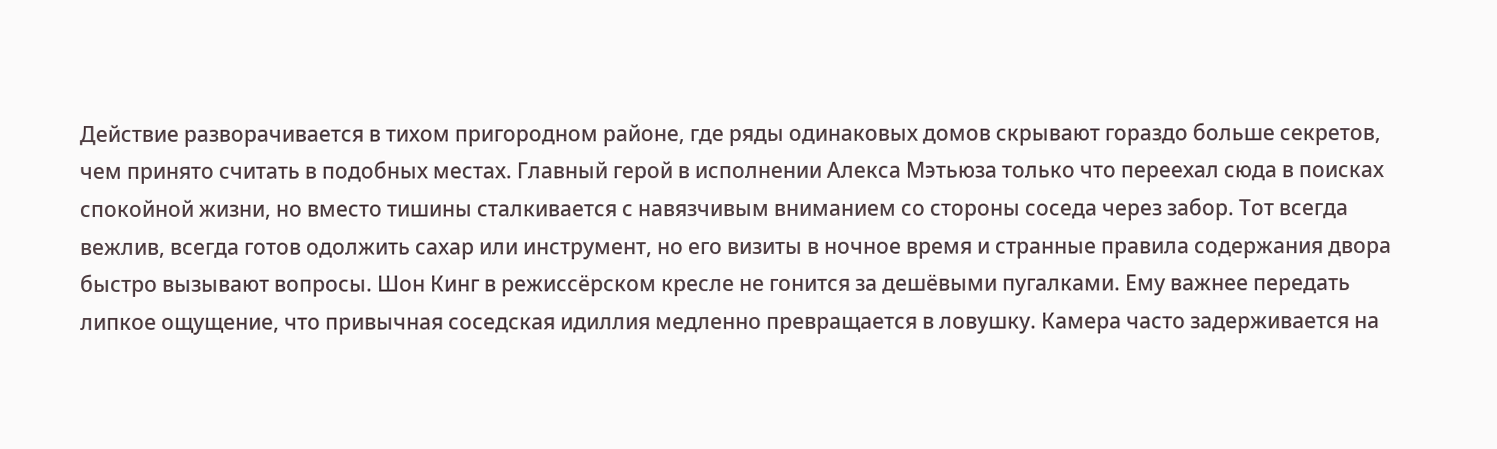Действие разворачивается в тихом пригородном районе, где ряды одинаковых домов скрывают гораздо больше секретов, чем принято считать в подобных местах. Главный герой в исполнении Алекса Мэтьюза только что переехал сюда в поисках спокойной жизни, но вместо тишины сталкивается с навязчивым вниманием со стороны соседа через забор. Тот всегда вежлив, всегда готов одолжить сахар или инструмент, но его визиты в ночное время и странные правила содержания двора быстро вызывают вопросы. Шон Кинг в режиссёрском кресле не гонится за дешёвыми пугалками. Ему важнее передать липкое ощущение, что привычная соседская идиллия медленно превращается в ловушку. Камера часто задерживается на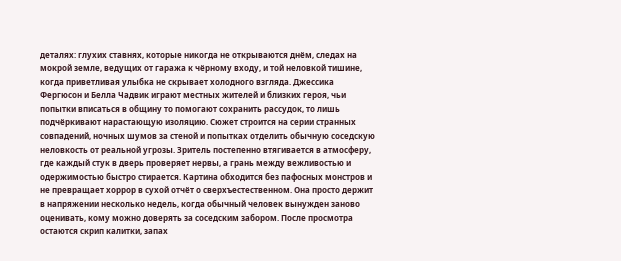деталях: глухих ставнях, которые никогда не открываются днём, следах на мокрой земле, ведущих от гаража к чёрному входу, и той неловкой тишине, когда приветливая улыбка не скрывает холодного взгляда. Джессика Фергюсон и Белла Чадвик играют местных жителей и близких героя, чьи попытки вписаться в общину то помогают сохранить рассудок, то лишь подчёркивают нарастающую изоляцию. Сюжет строится на серии странных совпадений, ночных шумов за стеной и попытках отделить обычную соседскую неловкость от реальной угрозы. Зритель постепенно втягивается в атмосферу, где каждый стук в дверь проверяет нервы, а грань между вежливостью и одержимостью быстро стирается. Картина обходится без пафосных монстров и не превращает хоррор в сухой отчёт о сверхъестественном. Она просто держит в напряжении несколько недель, когда обычный человек вынужден заново оценивать, кому можно доверять за соседским забором. После просмотра остаются скрип калитки, запах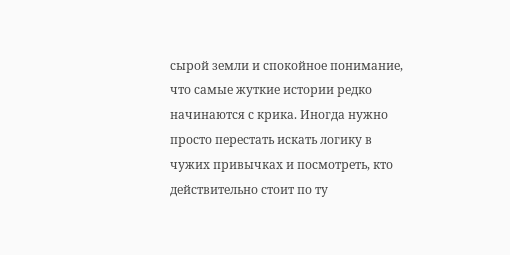сырой земли и спокойное понимание, что самые жуткие истории редко начинаются с крика. Иногда нужно просто перестать искать логику в чужих привычках и посмотреть, кто действительно стоит по ту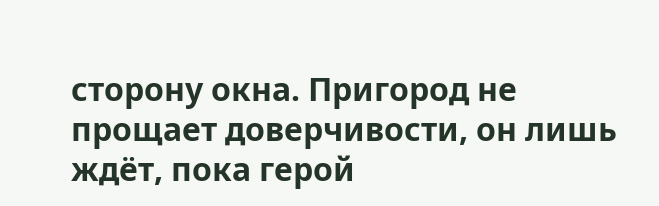сторону окна. Пригород не прощает доверчивости, он лишь ждёт, пока герой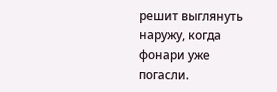решит выглянуть наружу, когда фонари уже погасли.